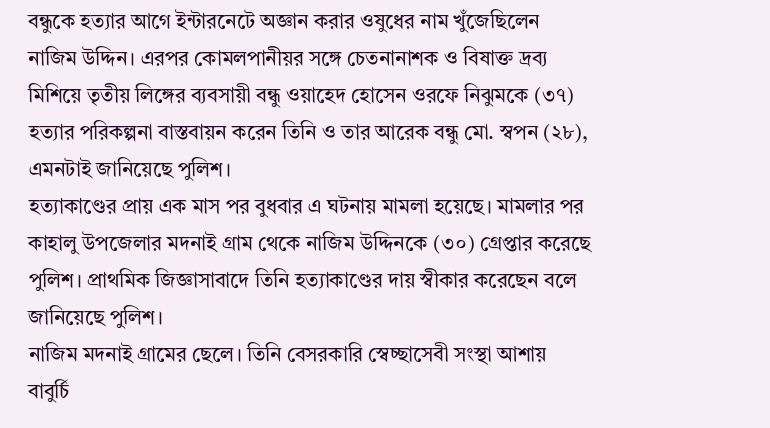বন্ধুকে হত্যার আগে ইন্টারনেটে অজ্ঞান করার ওষুধের নাম খুঁজেছিলেন নাজিম উদ্দিন। এরপর কোমলপানীয়র সঙ্গে চেতনানাশক ও বিষাক্ত দ্রব্য মিশিয়ে তৃতীয় লিঙ্গের ব্যবসায়ী বন্ধু ওয়াহেদ হোসেন ওরফে নিঝুমকে (৩৭) হত্যার পরিকল্পনা বাস্তবায়ন করেন তিনি ও তার আরেক বন্ধু মো. স্বপন (২৮), এমনটাই জানিয়েছে পুলিশ।
হত্যাকাণ্ডের প্রায় এক মাস পর বুধবার এ ঘটনায় মামলা হয়েছে। মামলার পর কাহালু উপজেলার মদনাই গ্রাম থেকে নাজিম উদ্দিনকে (৩০) গ্রেপ্তার করেছে পুলিশ। প্রাথমিক জিজ্ঞাসাবাদে তিনি হত্যাকাণ্ডের দায় স্বীকার করেছেন বলে জানিয়েছে পুলিশ।
নাজিম মদনাই গ্রামের ছেলে। তিনি বেসরকারি স্বেচ্ছাসেবী সংস্থা আশায় বাবুর্চি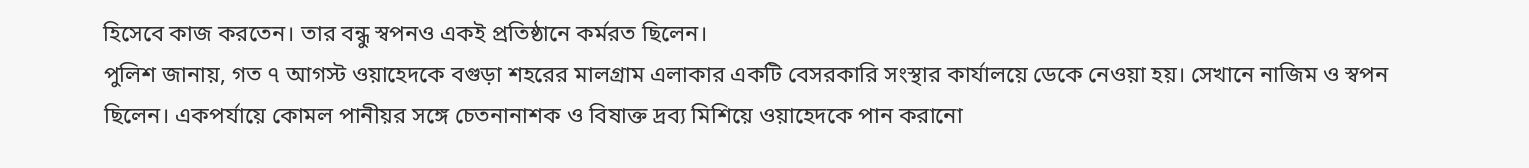হিসেবে কাজ করতেন। তার বন্ধু স্বপনও একই প্রতিষ্ঠানে কর্মরত ছিলেন।
পুলিশ জানায়, গত ৭ আগস্ট ওয়াহেদকে বগুড়া শহরের মালগ্রাম এলাকার একটি বেসরকারি সংস্থার কার্যালয়ে ডেকে নেওয়া হয়। সেখানে নাজিম ও স্বপন ছিলেন। একপর্যায়ে কোমল পানীয়র সঙ্গে চেতনানাশক ও বিষাক্ত দ্রব্য মিশিয়ে ওয়াহেদকে পান করানো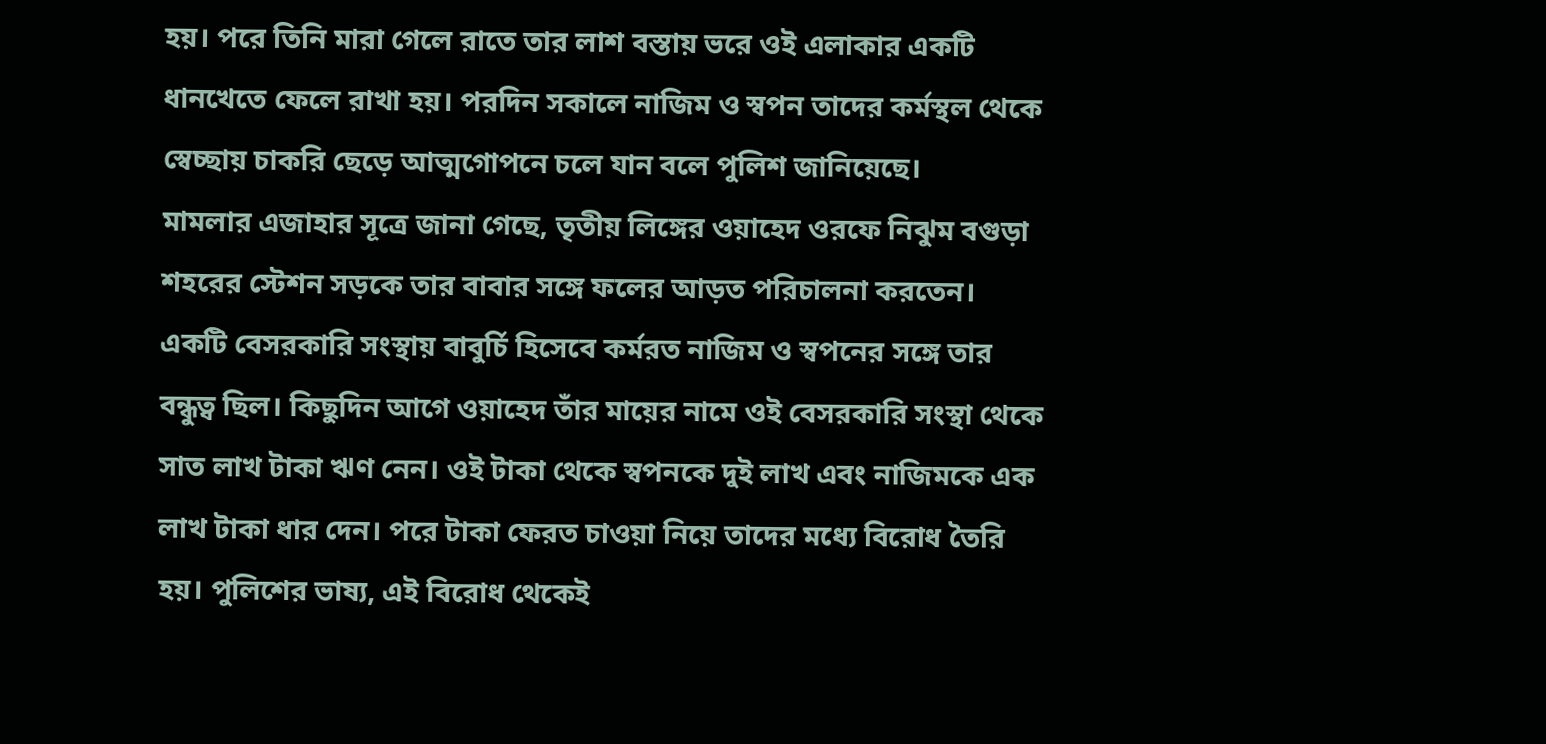হয়। পরে তিনি মারা গেলে রাতে তার লাশ বস্তায় ভরে ওই এলাকার একটি ধানখেতে ফেলে রাখা হয়। পরদিন সকালে নাজিম ও স্বপন তাদের কর্মস্থল থেকে স্বেচ্ছায় চাকরি ছেড়ে আত্মগোপনে চলে যান বলে পুলিশ জানিয়েছে।
মামলার এজাহার সূত্রে জানা গেছে, তৃতীয় লিঙ্গের ওয়াহেদ ওরফে নিঝুম বগুড়া শহরের স্টেশন সড়কে তার বাবার সঙ্গে ফলের আড়ত পরিচালনা করতেন। একটি বেসরকারি সংস্থায় বাবুর্চি হিসেবে কর্মরত নাজিম ও স্বপনের সঙ্গে তার বন্ধুত্ব ছিল। কিছুদিন আগে ওয়াহেদ তাঁর মায়ের নামে ওই বেসরকারি সংস্থা থেকে সাত লাখ টাকা ঋণ নেন। ওই টাকা থেকে স্বপনকে দুই লাখ এবং নাজিমকে এক লাখ টাকা ধার দেন। পরে টাকা ফেরত চাওয়া নিয়ে তাদের মধ্যে বিরোধ তৈরি হয়। পুলিশের ভাষ্য, এই বিরোধ থেকেই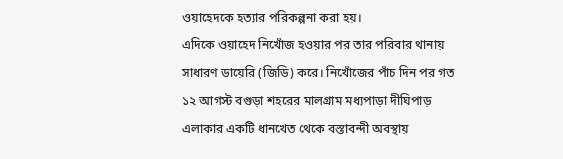ওয়াহেদকে হত্যার পরিকল্পনা করা হয়।
এদিকে ওয়াহেদ নিখোঁজ হওয়ার পর তার পরিবার থানায় সাধারণ ডায়েরি (জিডি) করে। নিখোঁজের পাঁচ দিন পর গত ১২ আগস্ট বগুড়া শহরের মালগ্রাম মধ্যপাড়া দীঘিপাড় এলাকার একটি ধানখেত থেকে বস্তাবন্দী অবস্থায়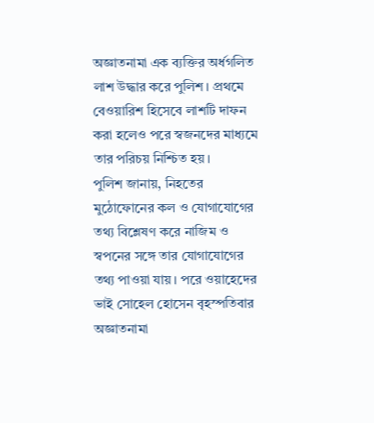অজ্ঞাতনামা এক ব্যক্তির অর্ধগলিত লাশ উদ্ধার করে পুলিশ। প্রথমে বেওয়ারিশ হিসেবে লাশটি দাফন করা হলেও পরে স্বজনদের মাধ্যমে তার পরিচয় নিশ্চিত হয়।
পুলিশ জানায়, নিহতের মুঠোফোনের কল ও যোগাযোগের তথ্য বিশ্লেষণ করে নাজিম ও স্বপনের সঙ্গে তার যোগাযোগের তথ্য পাওয়া যায়। পরে ওয়াহেদের ভাই সোহেল হোসেন বৃহস্পতিবার অজ্ঞাতনামা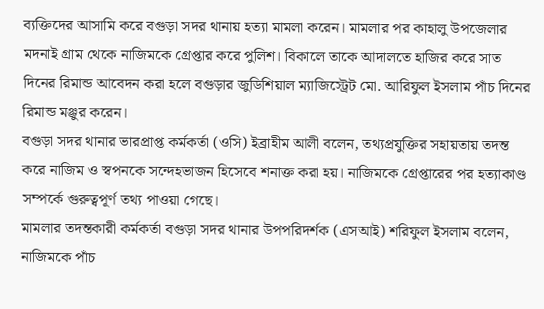ব্যক্তিদের আসামি করে বগুড়া সদর থানায় হত্যা মামলা করেন। মামলার পর কাহালু উপজেলার মদনাই গ্রাম থেকে নাজিমকে গ্রেপ্তার করে পুলিশ। বিকালে তাকে আদালতে হাজির করে সাত দিনের রিমান্ড আবেদন করা হলে বগুড়ার জুডিশিয়াল ম্যাজিস্ট্রেট মো. আরিফুল ইসলাম পাঁচ দিনের রিমান্ড মঞ্জুর করেন।
বগুড়া সদর থানার ভারপ্রাপ্ত কর্মকর্তা (ওসি) ইব্রাহীম আলী বলেন, তথ্যপ্রযুক্তির সহায়তায় তদন্ত করে নাজিম ও স্বপনকে সন্দেহভাজন হিসেবে শনাক্ত করা হয়। নাজিমকে গ্রেপ্তারের পর হত্যাকাণ্ড সম্পর্কে গুরুত্বপূর্ণ তথ্য পাওয়া গেছে।
মামলার তদন্তকারী কর্মকর্তা বগুড়া সদর থানার উপপরিদর্শক (এসআই) শরিফুল ইসলাম বলেন, নাজিমকে পাঁচ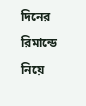দিনের রিমান্ডে নিয়ে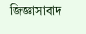জিজ্ঞাসাবাদ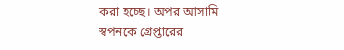করা হচ্ছে। অপর আসামি স্বপনকে গ্রেপ্তারের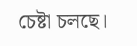চেষ্টা চলছে।